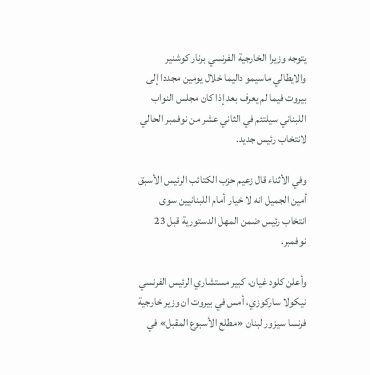يتوجه وزيرا الخارجية الفرنسي برنار كوشنير والايطالي ماسيمو داليما خلال يومين مجددا إلى بيروت فيما لم يعرف بعد إذا كان مجلس النواب اللبناني سيلتئم في الثاني عشر من نوفمبر الحالي لانتخاب رئيس جديد.

وفي الأثناء قال زعيم حزب الكتائب الرئيس الأسبق أمين الجميل انه لا خيار أمام اللبنانيين سوى انتخاب رئيس ضمن المهل الدستورية قبل 23 نوفمبر.

وأعلن كلود غيان، كبير مستشاري الرئيس الفرنسي نيكولا ساركوزي، أمس في بيروت ان وزير خارجية فرنسا سيزور لبنان «مطلع الأسبوع المقبل» في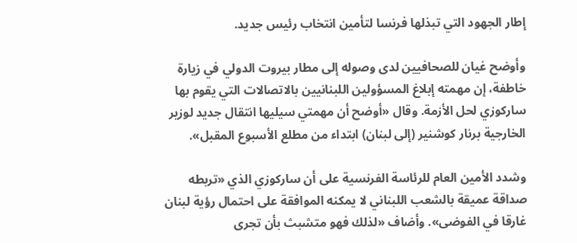إطار الجهود التي تبذلها فرنسا لتأمين انتخاب رئيس جديد.

وأوضح غيان للصحافيين لدى وصوله إلى مطار بيروت الدولي في زيارة خاطفة، إن مهمته إبلاغ المسؤولين اللبنانيين بالاتصالات التي يقوم بها ساركوزي لحل الأزمة. وقال «أوضح أن مهمتي سيليها انتقال جديد لوزير الخارجية برنار كوشنير (إلى لبنان) ابتداء من مطلع الأسبوع المقبل».

وشدد الأمين العام للرئاسة الفرنسية على أن ساركوزي الذي «تربطه صداقة عميقة بالشعب اللبناني لا يمكنه الموافقة على احتمال رؤية لبنان غارقا في الفوضى». وأضاف «لذلك فهو متشبث بأن تجرى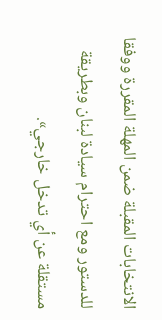الانتخابات المقبلة ضمن المهلة المقررة ووفقا للدستور ومع احترام سيادة لبنان وبطريقة مستقلة عن أي تدخل خارجي».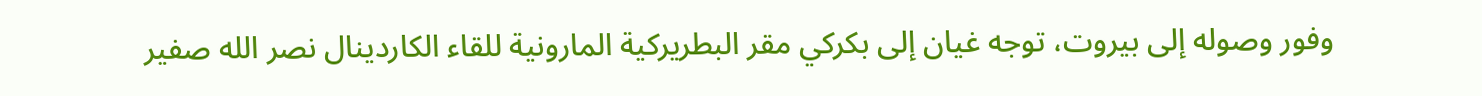وفور وصوله إلى بيروت، توجه غيان إلى بكركي مقر البطريركية المارونية للقاء الكاردينال نصر الله صفير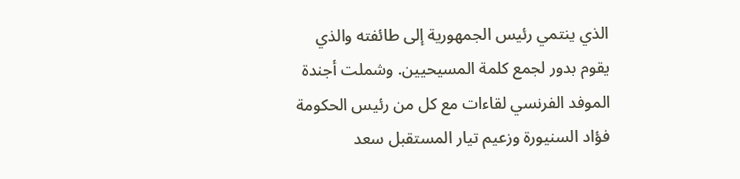الذي ينتمي رئيس الجمهورية إلى طائفته والذي يقوم بدور لجمع كلمة المسيحيين. وشملت أجندة الموفد الفرنسي لقاءات مع كل من رئيس الحكومة فؤاد السنيورة وزعيم تيار المستقبل سعد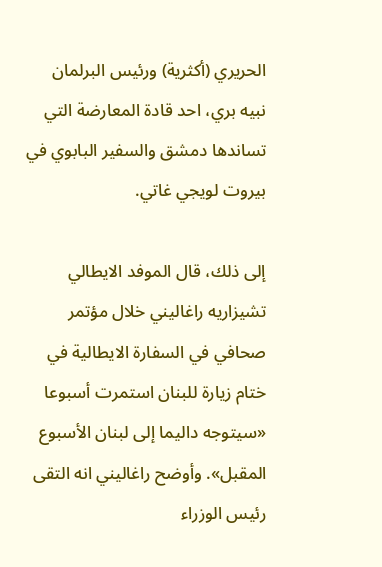الحريري (أكثرية) ورئيس البرلمان نبيه بري، احد قادة المعارضة التي تساندها دمشق والسفير البابوي في بيروت لويجي غاتي.

إلى ذلك، قال الموفد الايطالي تشيزاريه راغاليني خلال مؤتمر صحافي في السفارة الايطالية في ختام زيارة للبنان استمرت أسبوعا «سيتوجه داليما إلى لبنان الأسبوع المقبل». وأوضح راغاليني انه التقى رئيس الوزراء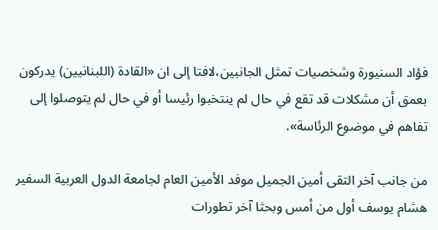فؤاد السنيورة وشخصيات تمثل الجانبين،لافتا إلى ان «القادة (اللبنانيين) يدركون بعمق أن مشكلات قد تقع في حال لم ينتخبوا رئيسا أو في حال لم يتوصلوا إلى تفاهم في موضوع الرئاسة».

من جانب آخر التقى أمين الجميل موفد الأمين العام لجامعة الدول العربية السفير هشام يوسف أول من أمس وبحثا آخر تطورات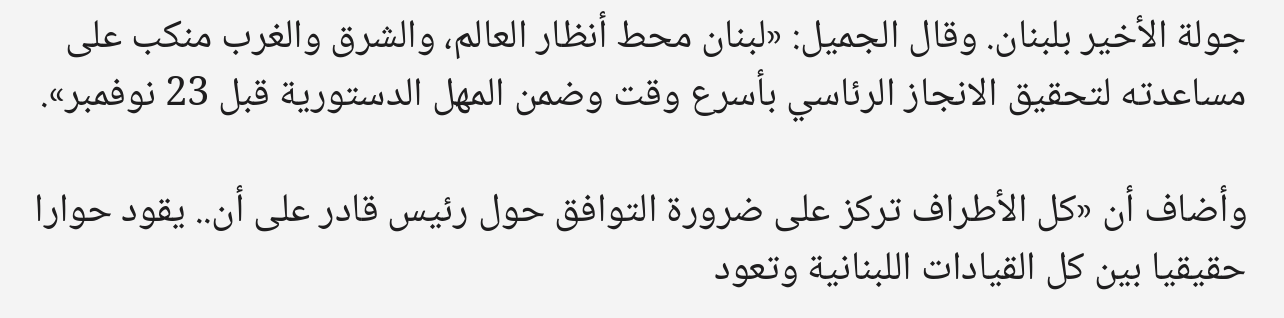جولة الأخير بلبنان. وقال الجميل: «لبنان محط أنظار العالم، والشرق والغرب منكب على مساعدته لتحقيق الانجاز الرئاسي بأسرع وقت وضمن المهل الدستورية قبل 23 نوفمبر».

وأضاف أن «كل الأطراف تركز على ضرورة التوافق حول رئيس قادر على أن.. يقود حوارا حقيقيا بين كل القيادات اللبنانية وتعود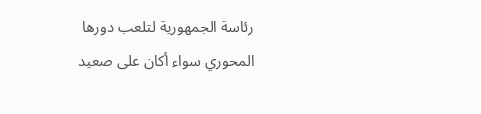رئاسة الجمهورية لتلعب دورها المحوري سواء أكان على صعيد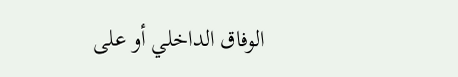الوفاق الداخلي أو على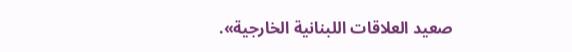صعيد العلاقات اللبنانية الخارجية».